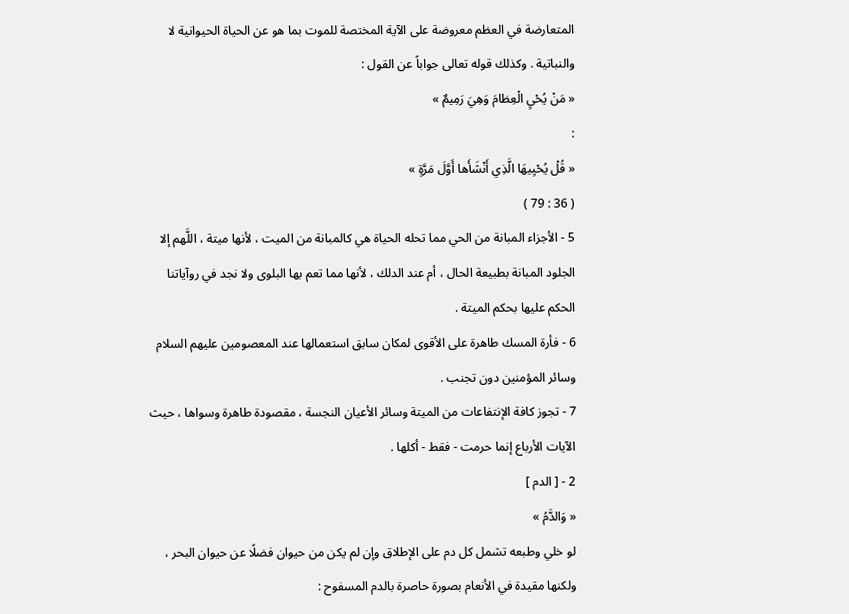المتعارضة في العظم معروضة على الآية المختصة للموت بما هو عن الحياة الحيوانية لا والنباتية . وكذلك قوله تعالى جواباً عن القول :
« مَنْ يُحْيِ الْعِظامَ وَهِيَ رَمِيمٌ »
:
« قُلْ يُحْيِيهَا الَّذِي أَنْشَأَها أَوَّلَ مَرَّةٍ »
( 36 : 79 )
5 - الأجزاء المبانة من الحي مما تحله الحياة هي كالمبانة من الميت ، لأنها ميتة ، اللَّهم إلا الجلود المبانة بطبيعة الحال ، أم عند الدلك ، لأنها مما تعم بها البلوى ولا نجد في روآياتنا الحكم عليها بحكم الميتة .
6 - فأرة المسك طاهرة على الأقوى لمكان سابق استعمالها عند المعصومين عليهم السلام وسائر المؤمنين دون تجنب .
7 - تجوز كافة الإنتفاعات من الميتة وسائر الأعيان النجسة ، مقصودة طاهرة وسواها ، حيث الآيات الأرباع إنما حرمت - فقط - أكلها .
2 - [ الدم ]
« وَالدَّمُ »
لو خلي وطبعه تشمل كل دم على الإطلاق وإن لم يكن من حيوان فضلًا عن حيوان البحر ، ولكنها مقيدة في الأنعام بصورة حاصرة بالدم المسفوح :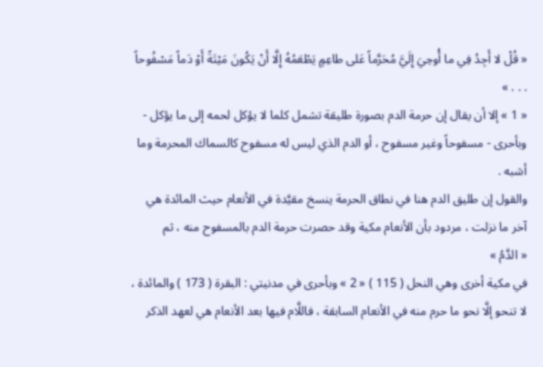« قُلْ لا أَجِدُ فِي ما أُوحِيَ إِلَيَّ مُحَرَّماً عَلى طاعِمٍ يَطْعَمُهُ إِلَّا أَنْ يَكُونَ مَيْتَةً أَوْ دَماً مَسْفُوحاً . . . »
« 1 » إلا أن يقال إن حرمة الدم بصورة طليقة تشمل كلما لا يؤكل لحمه إلى ما يؤكل - وبأحرى - مسفوحاً وغير مسفوح ، أو الدم الذي ليس له مسفوح كالسماك المحرمة وما أشبه .
والقول إن طليق الدم هنا في نطاق الحرمة ينسخ مقيَّدة في الأنعام حيث المائدة هي آخر ما نزلت ، مردود بأن الأنعام مكية وقد حصرت حرمة الدم بالمسفوح منه ، ثم
« الدَّمُ »
في مكية أخرى وهي النحل ( 115 ) « 2 » وبأحرى في مدنيتي : البقرة ( 173 ) والمائدة ، لا تنحو إلَّا نحو ما حرم منه في الأنعام السابقة ، فاللَّام فيها بعد الأنعام هي لعهد الذكر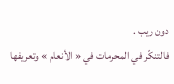دون ريب .
فالتنكّر في المحرمات في « الأنعام » وتعريفها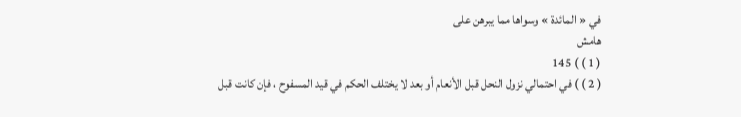في « المائدة » وسواها مما يبرهن على
هامش
( 1 ) ) 145
( 2 ) ) في احتمالي نزول النحل قبل الأنعام أو بعد لا يختلف الحكم في قيد المسفوح ، فإن كانت قبل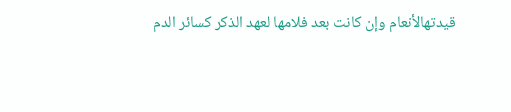قيدتهالأنعام وإن كانت بعد فلامها لعهد الذكر كسائر الدم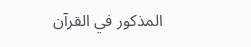المذكور في القرآن